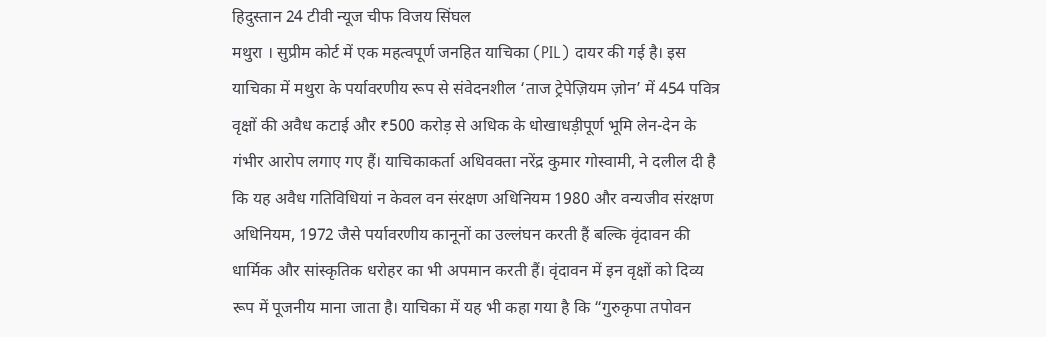हिदुस्तान 24 टीवी न्यूज चीफ विजय सिंघल
मथुरा । सुप्रीम कोर्ट में एक महत्वपूर्ण जनहित याचिका (PIL) दायर की गई है। इस याचिका में मथुरा के पर्यावरणीय रूप से संवेदनशील ‘ताज ट्रेपेज़ियम ज़ोन’ में 454 पवित्र वृक्षों की अवैध कटाई और ₹500 करोड़ से अधिक के धोखाधड़ीपूर्ण भूमि लेन-देन के गंभीर आरोप लगाए गए हैं। याचिकाकर्ता अधिवक्ता नरेंद्र कुमार गोस्वामी, ने दलील दी है कि यह अवैध गतिविधियां न केवल वन संरक्षण अधिनियम 1980 और वन्यजीव संरक्षण अधिनियम, 1972 जैसे पर्यावरणीय कानूनों का उल्लंघन करती हैं बल्कि वृंदावन की धार्मिक और सांस्कृतिक धरोहर का भी अपमान करती हैं। वृंदावन में इन वृक्षों को दिव्य रूप में पूजनीय माना जाता है। याचिका में यह भी कहा गया है कि “गुरुकृपा तपोवन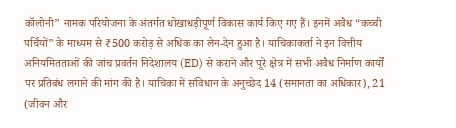कॉलोनी” नामक परियोजना के अंतर्गत धोखाधड़ीपूर्ण विकास कार्य किए गए हैं। इनमें अवैध “कच्ची पर्चियों” के माध्यम से ₹500 करोड़ से अधिक का लेन-देन हुआ है। याचिकाकर्ता ने इन वित्तीय अनियमितताओं की जांच प्रवर्तन निदेशालय (ED) से कराने और पूरे क्षेत्र में सभी अवैध निर्माण कार्यों पर प्रतिबंध लगाने की मांग की है। याचिका में संविधान के अनुच्छेद 14 (समानता का अधिकार), 21 (जीवन और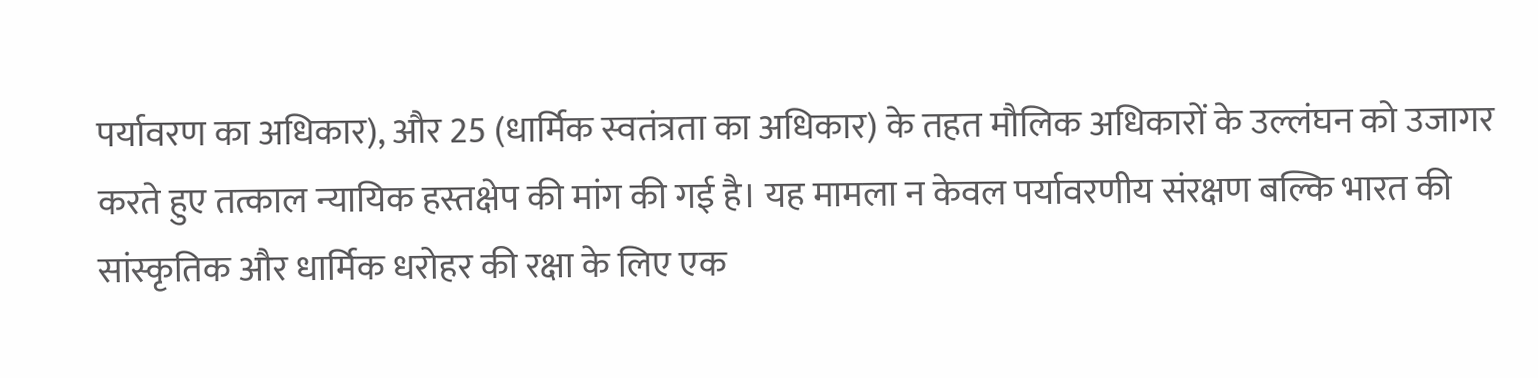पर्यावरण का अधिकार), और 25 (धार्मिक स्वतंत्रता का अधिकार) के तहत मौलिक अधिकारों के उल्लंघन को उजागर करते हुए तत्काल न्यायिक हस्तक्षेप की मांग की गई है। यह मामला न केवल पर्यावरणीय संरक्षण बल्कि भारत की सांस्कृतिक और धार्मिक धरोहर की रक्षा के लिए एक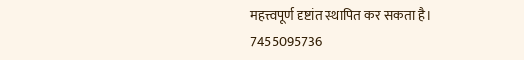महत्त्वपूर्ण दृष्टांत स्थापित कर सकता है।
7455095736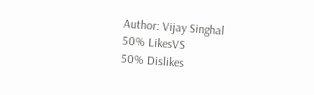Author: Vijay Singhal
50% LikesVS
50% Dislikes